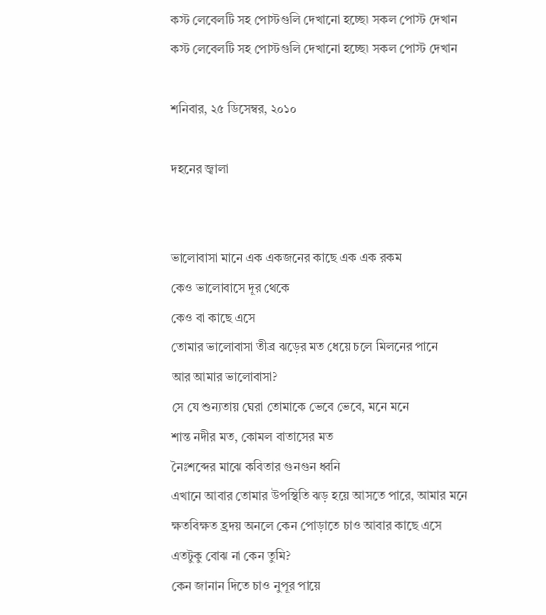কস্ট লেবেলটি সহ পোস্টগুলি দেখানো হচ্ছে৷ সকল পোস্ট দেখান
কস্ট লেবেলটি সহ পোস্টগুলি দেখানো হচ্ছে৷ সকল পোস্ট দেখান

শনিবার, ২৫ ডিসেম্বর, ২০১০

দহনের জ্বালা


ভালোবাসা মানে এক একজনের কাছে এক এক রকম
কেও ভালোবাসে দূর থেকে
কেও বা কাছে এসে
তোমার ভালোবাসা তীব্র ঝড়ের মত ধেয়ে চলে মিলনের পানে
আর আমার ভালোবাসা?
সে যে শুন্যতায় ঘেরা তোমাকে ভেবে ভেবে, মনে মনে
শান্ত নদীর মত, কোমল বাতাসের মত
নৈঃশব্দের মাঝে কবিতার গুনগুন ধ্বনি
এখানে আবার তোমার উপস্থিতি ঝড় হয়ে আসতে পারে, আমার মনে
ক্ষতবিক্ষত হ্রদয় অনলে কেন পোড়াতে চাও আবার কাছে এসে
এতটুকু বোঝ না কেন তুমি?
কেন জানান দিতে চাও নুপূর পায়ে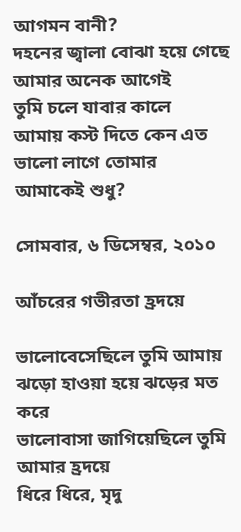আগমন বানী?
দহনের জ্বালা বোঝা হয়ে গেছে আমার অনেক আগেই
তুমি চলে যাবার কালে
আমায় কস্ট দিতে কেন এত ভালো লাগে তোমার
আমাকেই শুধু?

সোমবার, ৬ ডিসেম্বর, ২০১০

আঁচরের গভীরতা হ্রদয়ে

ভালোবেসেছিলে তুমি আমায় ঝড়ো হাওয়া হয়ে ঝড়ের মত করে
ভালোবাসা জাগিয়েছিলে তুমি আমার হ্রদয়ে
ধিরে ধিরে, মৃদু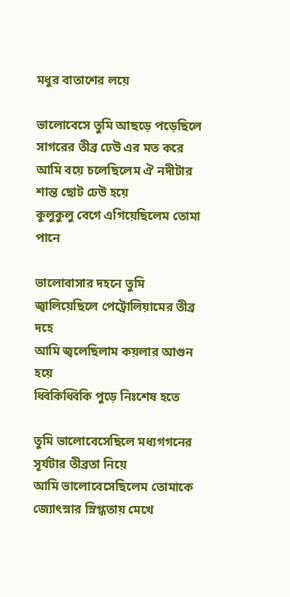মধুর বাতাশের লয়ে

ভালোবেসে তুমি আছড়ে পড়েছিলে সাগরের তীব্র ঢেউ এর মত করে
আমি বয়ে চলেছিলেম ঐ নদীটার শান্ত ছোট ঢেউ হয়ে
কুলুকুলু বেগে এগিয়েছিলেম তোমা পানে

ভালোবাসার দহনে তুমি জ্বালিয়েছিলে পেট্রোলিয়ামের তীব্র দহে
আমি জ্বলেছিলাম কয়লার আগুন হয়ে
ধ্বিকিধ্বিকি পুড়ে নিঃশেষ হতে

তুমি ভালোবেসেছিলে মধ্যগগনের সূর্যটার তীব্রতা নিয়ে
আমি ভালোবেসেছিলেম তোমাকে
জ্যোৎস্নার স্নিগ্ধতায় মেখে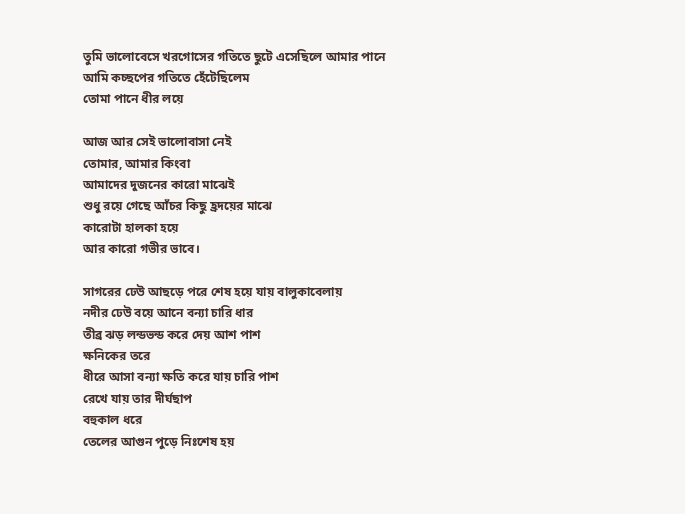তুমি ভালোবেসে খরগোসের গতিতে ছুটে এসেছিলে আমার পানে
আমি কচ্ছপের গতিতে হেঁটেছিলেম
তোমা পানে ধীর লয়ে

আজ আর সেই ভালোবাসা নেই
তোমার, আমার কিংবা
আমাদের দুজনের কারো মাঝেই
শুধু রয়ে গেছে আঁচর কিছু হ্রদয়ের মাঝে
কারোটা হালকা হয়ে
আর কারো গভীর ভাবে।

সাগরের ঢেউ আছড়ে পরে শেষ হয়ে যায় বালুকাবেলায়
নদীর ঢেউ বয়ে আনে বন্যা চারি ধার
তীব্র ঝড় লন্ডভন্ড করে দেয় আশ পাশ
ক্ষনিকের তরে
ধীরে আসা বন্যা ক্ষতি করে যায় চারি পাশ
রেখে যায় তার দীর্ঘছাপ
বহুকাল ধরে
তেলের আগুন পুড়ে নিঃশেষ হয়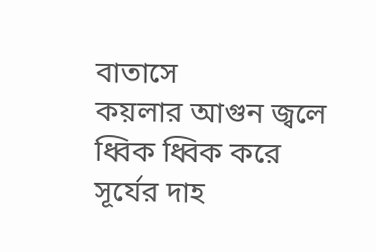বাতাসে
কয়লার আগুন জ্বলে ধ্বিক ধ্বিক করে
সূর্যের দাহ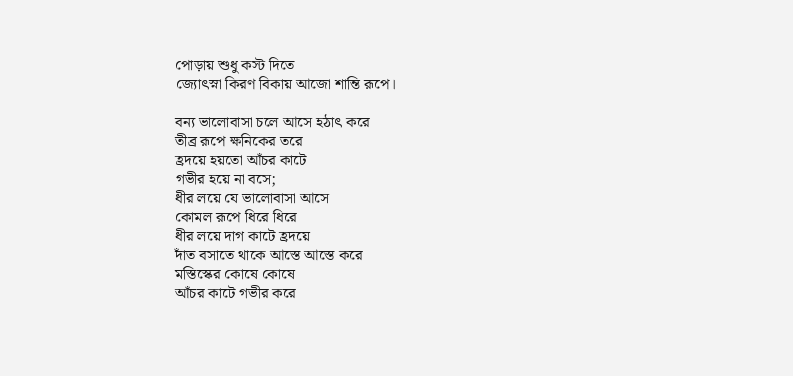পোড়ায় শুধু কস্ট দিতে
জ্যোৎস্না কিরণ বিকায় আজো শান্তি রূপে।

বন্য ভালোবাসা চলে আসে হঠাৎ করে
তীব্র রূপে ক্ষনিকের তরে
হ্রদয়ে হয়তো আঁচর কাটে
গভীর হয়ে না বসে;
ধীর লয়ে যে ভালোবাসা আসে
কোমল রূপে ধিরে ধিরে
ধীর লয়ে দাগ কাটে হ্রদয়ে
দাঁত বসাতে থাকে আস্তে আস্তে করে
মস্তিস্কের কোষে কোষে
আঁচর কাটে গভীর করে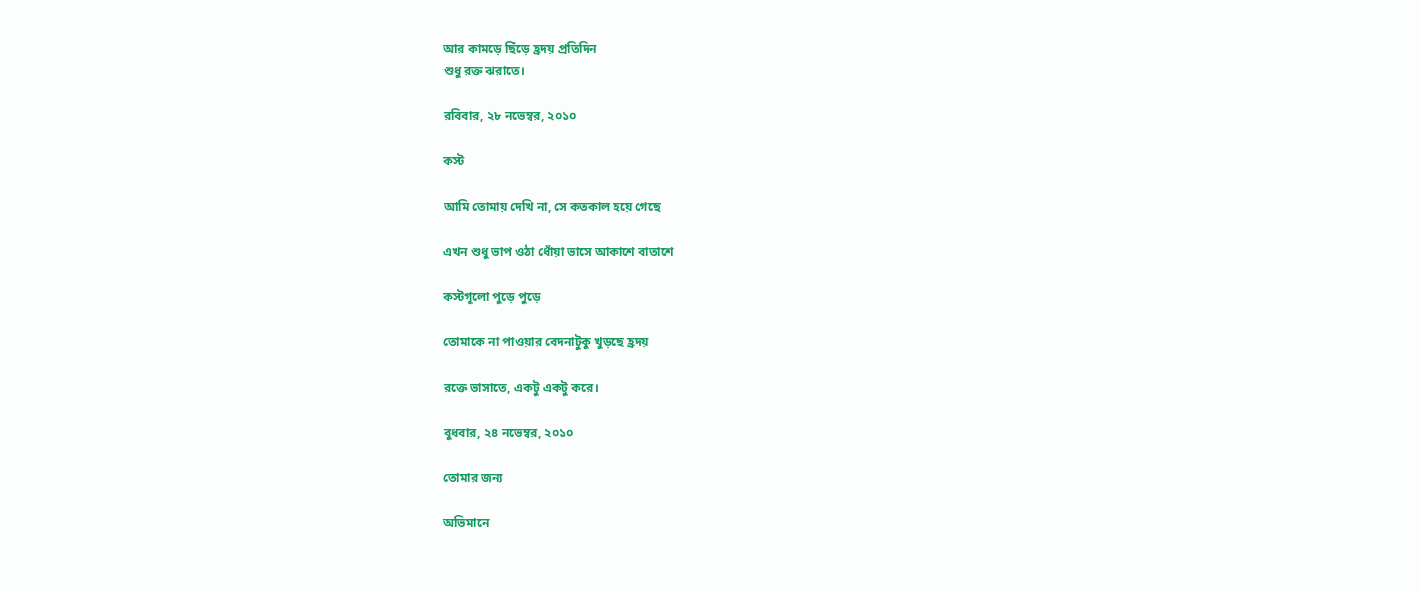আর কামড়ে ছিঁড়ে হ্রদয় প্রতিদিন
শুধু রক্ত ঝরাতে।

রবিবার, ২৮ নভেম্বর, ২০১০

কস্ট

আমি তোমায় দেখি না, সে কতকাল হয়ে গেছে

এখন শুধু ভাপ ওঠা ধোঁয়া ভাসে আকাশে বাতাশে

কস্টগূলো পুড়ে পুড়ে

তোমাকে না পাওয়ার বেদনাটুকু খুড়ছে হ্রদয়

রক্তে ভাসাতে, একটু একটু করে।

বুধবার, ২৪ নভেম্বর, ২০১০

তোমার জন্য

অভিমানে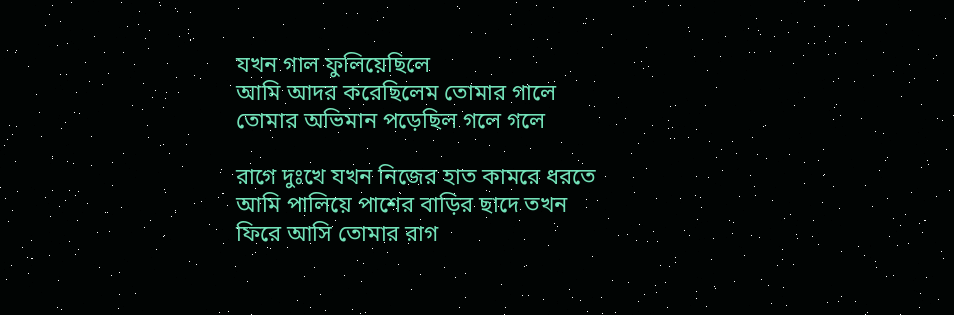যখন গাল ফুলিয়েছিলে
আমি আদর করেছিলেম তোমার গালে
তোমার অভিমান পড়েছিল গলে গলে

রাগে দুঃখে যখন নিজের হাত কামরে ধরতে
আমি পালিয়ে পাশের বাড়ির ছাদে তখন
ফিরে আসি তোমার রাগ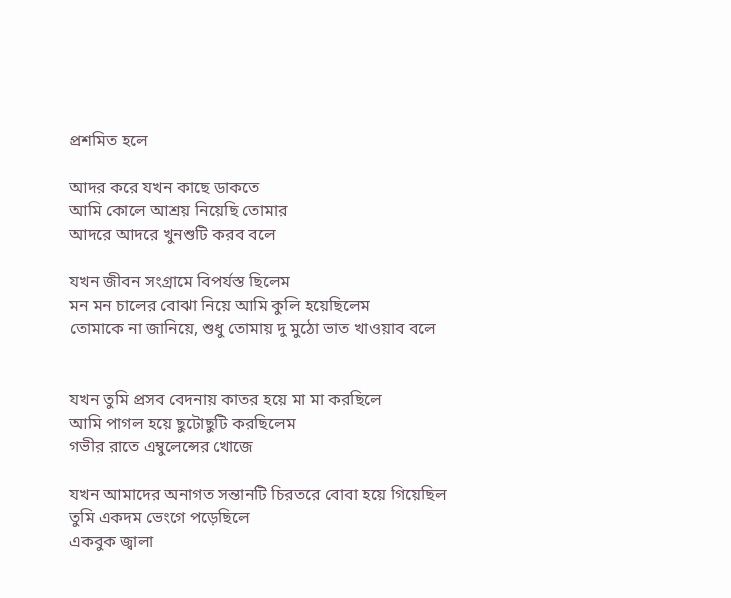প্রশমিত হলে

আদর করে যখন কাছে ডাকতে
আমি কোলে আশ্রয় নিয়েছি তোমার
আদরে আদরে খুনশুটি করব বলে

যখন জীবন সংগ্রামে বিপর্যস্ত ছিলেম
মন মন চালের বোঝা নিয়ে আমি কুলি হয়েছিলেম
তোমাকে না জানিয়ে, শুধু তোমায় দু মুঠো ভাত খাওয়াব বলে


যখন তুমি প্রসব বেদনায় কাতর হয়ে মা মা করছিলে
আমি পাগল হয়ে ছুটোছুটি করছিলেম
গভীর রাতে এম্বুলেন্সের খোজে

যখন আমাদের অনাগত সন্তানটি চিরতরে বোবা হয়ে গিয়েছিল
তুমি একদম ভেংগে পড়েছিলে
একবুক জ্বালা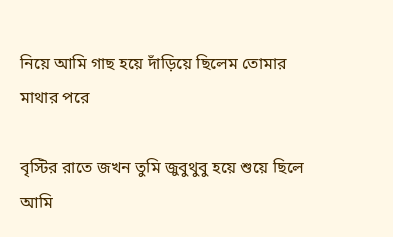নিয়ে আমি গাছ হয়ে দাঁড়িয়ে ছিলেম তোমার মাথার পরে

বৃস্টির রাতে জখন তুমি জুবুথুবু হয়ে শুয়ে ছিলে
আমি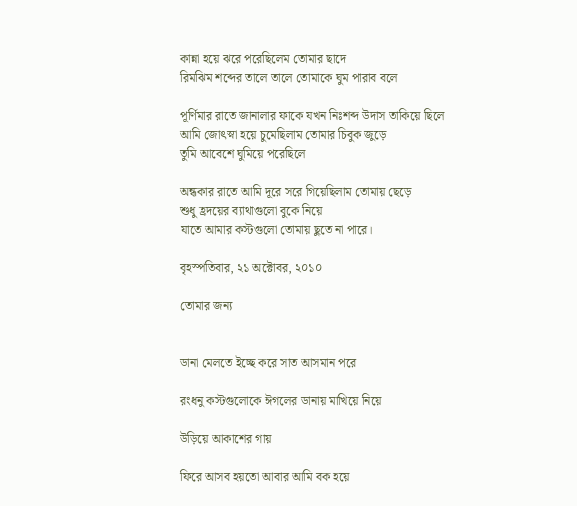কান্না হয়ে ঝরে পরেছিলেম তোমার ছাদে
রিমঝিম শব্দের তালে তালে তোমাকে ঘুম পারাব বলে

পূর্ণিমার রাতে জানালার ফাকে যখন নিঃশব্দ উদাস তাকিয়ে ছিলে
আমি জোৎস্না হয়ে চুমেছিলাম তোমার চিবুক জুড়ে
তুমি আবেশে ঘুমিয়ে পরেছিলে

অন্ধকার রাতে আমি দূরে সরে গিয়েছিলাম তোমায় ছেড়ে
শুধু হ্রদয়ের ব্যাথাগুলো বুকে নিয়ে
যাতে আমার কস্টগুলো তোমায় ছুতে না পারে।

বৃহস্পতিবার, ২১ অক্টোবর, ২০১০

তোমার জন্য


ডানা মেলতে ইচ্ছে করে সাত আসমান পরে

রংধনু কস্টগুলোকে ঈগলের ডানায় মাখিয়ে নিয়ে

উড়িয়ে আকাশের গায়

ফিরে আসব হয়তো আবার আমি বক হয়ে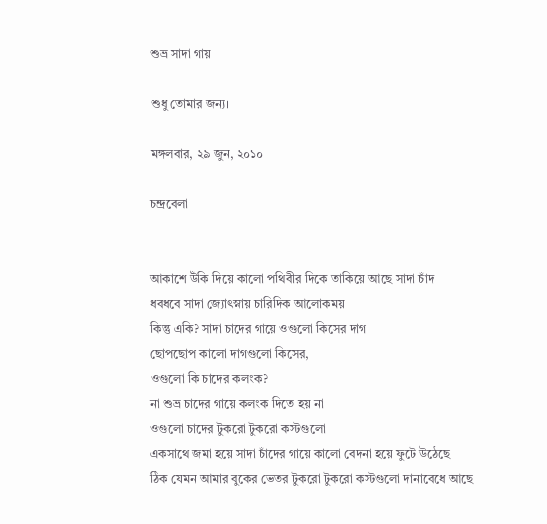শুভ্র সাদা গায়

শুধু তোমার জন্য।

মঙ্গলবার, ২৯ জুন, ২০১০

চন্দ্রবেলা


আকাশে উঁকি দিয়ে কালো পথিবীর দিকে তাকিয়ে আছে সাদা চাঁদ
ধবধবে সাদা জ্যোৎস্নায় চারিদিক আলোকময়
কিন্তু একি? সাদা চাদের গায়ে ওগুলো কিসের দাগ
ছোপছোপ কালো দাগগুলো কিসের,
ওগুলো কি চাদের কলংক?
না শুভ্র চাদের গায়ে কলংক দিতে হয় না
ওগুলো চাদের টুকরো টুকরো কস্টগুলো
একসাথে জমা হয়ে সাদা চাঁদের গায়ে কালো বেদনা হয়ে ফুটে উঠেছে
ঠিক যেমন আমার বুকের ভেতর টুকরো টুকরো কস্টগুলো দানাবেধে আছে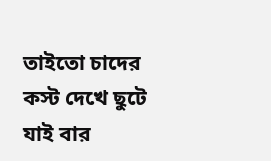তাইতো চাদের কস্ট দেখে ছুটে যাই বার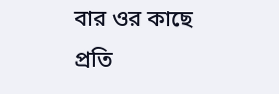বার ওর কাছে
প্রতি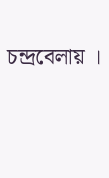চন্দ্রবেলায় ।